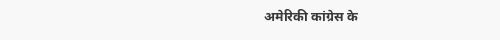अमेरिकी कांग्रेस के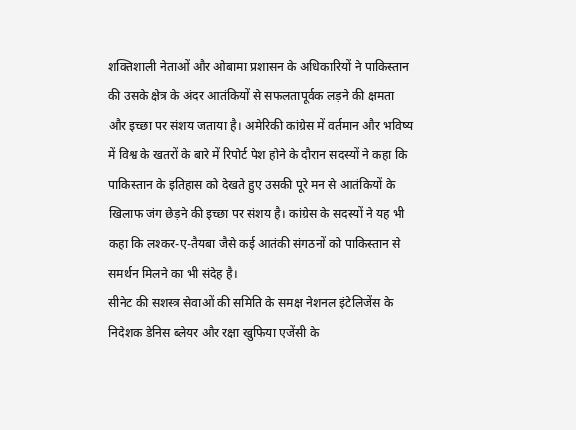शक्तिशाली नेताओं और ओबामा प्रशासन के अधिकारियों ने पाकिस्तान की उसके क्षेत्र के अंदर आतंकियों से सफलतापूर्वक लड़ने की क्षमता और इच्छा पर संशय जताया है। अमेरिकी कांग्रेस में वर्तमान और भविष्य में विश्व के खतरों के बारे में रिपोर्ट पेश होने के दौरान सदस्यों ने कहा कि पाकिस्तान के इतिहास को देखते हुए उसकी पूरे मन से आतंकियों के खिलाफ जंग छेड़ने की इच्छा पर संशय है। कांग्रेस के सदस्यों ने यह भी कहा कि लश्कर-ए-तैयबा जैसे कई आतंकी संगठनों को पाकिस्तान से समर्थन मिलने का भी संदेह है।
सीनेट की सशस्त्र सेवाओं की समिति के समक्ष नेशनल इंटेलिजेंस के निदेशक डेनिस ब्लेयर और रक्षा खुफिया एजेंसी के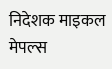निदेशक माइकल मेपल्स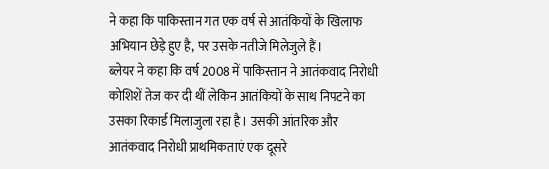ने कहा कि पाकिस्तान गत एक वर्ष से आतंकियों के खिलाफ अभियान छेड़े हुए है, पर उसके नतीजे मिलेजुले हैं।
ब्लेयर ने कहा कि वर्ष 2008 में पाकिस्तान ने आतंकवाद निरोधी कोशिशें तेज कर दी थीं लेकिन आतंकियों के साथ निपटने का उसका रिकार्ड मिलाजुला रहा है। उसकी आंतरिक और आतंकवाद निरोधी प्राथमिकताएं एक दूसरे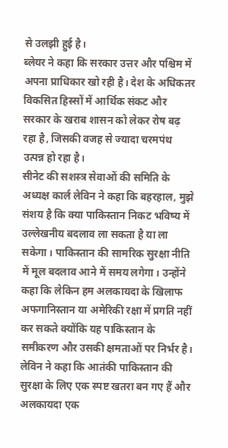से उलझी हुई है।
ब्लेयर ने कहा कि सरकार उत्तर और पश्चिम में अपना प्राधिकार खो रही है। देश के अधिकतर विकसित हिस्सों में आर्थिक संकट और सरकार के खराब शासन को लेकर रोष बढ़ रहा है, जिसकी वजह से ज्यादा चरमपंथ उत्पन्न हो रहा है।
सीनेट की सशस्त्र सेवाओं की समिति के अध्यक्ष कार्ल लेविन ने कहा कि बहरहाल, मुझे संशय है कि क्या पाकिस्तान निकट भविष्य में उल्लेखनीय बदलाव ला सकता है या ला सकेगा। पाकिस्तान की सामरिक सुरक्षा नीति में मूल बदलाव आने में समय लगेगा। उन्होंने कहा कि लेकिन हम अलकायदा के खिलाफ अफगानिस्तान या अमेरिकी रक्षा में प्रगति नहीं कर सकते क्योंकि यह पाकिस्तान के समीकरण और उसकी क्षमताओं पर निर्भर है।
लेविन ने कहा कि आतंकी पाकिस्तान की सुरक्षा के लिए एक स्पष्ट खतरा बन गए हैं और अलकायदा एक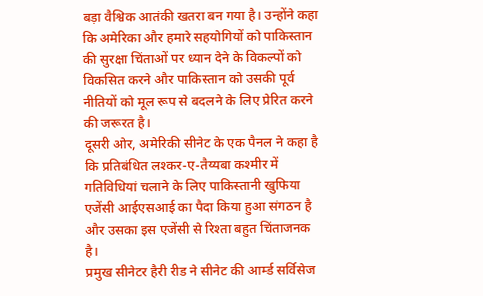बड़ा वैश्विक आतंकी खतरा बन गया है। उन्होंने कहा कि अमेरिका और हमारे सहयोगियों को पाकिस्तान की सुरक्षा चिंताओं पर ध्यान देने के विकल्पों को विकसित करने और पाकिस्तान को उसकी पूर्व नीतियों को मूल रूप से बदलने के लिए प्रेरित करने की जरूरत है।
दूसरी ओर, अमेरिकी सीनेट के एक पैनल ने कहा है कि प्रतिबंधित लश्कर-ए-तैय्यबा कश्मीर में गतिविधियां चलाने के लिए पाकिस्तानी खुफिया एजेंसी आईएसआई का पैदा किया हुआ संगठन है और उसका इस एजेंसी से रिश्ता बहुत चिंताजनक है।
प्रमुख सीनेटर हैरी रीड ने सीनेट की आर्म्ड सर्विसेज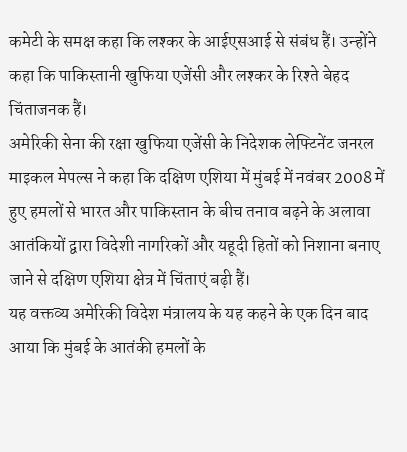कमेटी के समक्ष कहा कि लश्कर के आईएसआई से संबंध हैं। उन्होंने कहा कि पाकिस्तानी खुफिया एजेंसी और लश्कर के रिश्ते बेहद चिंताजनक हैं।
अमेरिकी सेना की रक्षा खुफिया एजेंसी के निदेशक लेफ्टिनेंट जनरल माइकल मेपल्स ने कहा कि दक्षिण एशिया में मुंबई में नवंबर 2008 में हुए हमलों से भारत और पाकिस्तान के बीच तनाव बढ़ने के अलावा आतंकियों द्वारा विदेशी नागरिकों और यहूदी हितों को निशाना बनाए जाने से दक्षिण एशिया क्षेत्र में चिंताएं बढ़ी हैं।
यह वक्तव्य अमेरिकी विदेश मंत्रालय के यह कहने के एक दिन बाद आया कि मुंबई के आतंकी हमलों के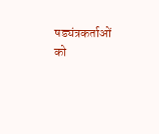षड्यंत्रकर्ताओं को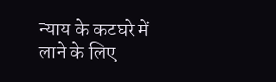न्याय के कटघरे में लाने के लिए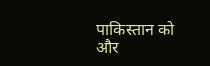पाकिस्तान को और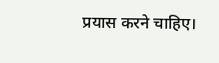प्रयास करने चाहिए।